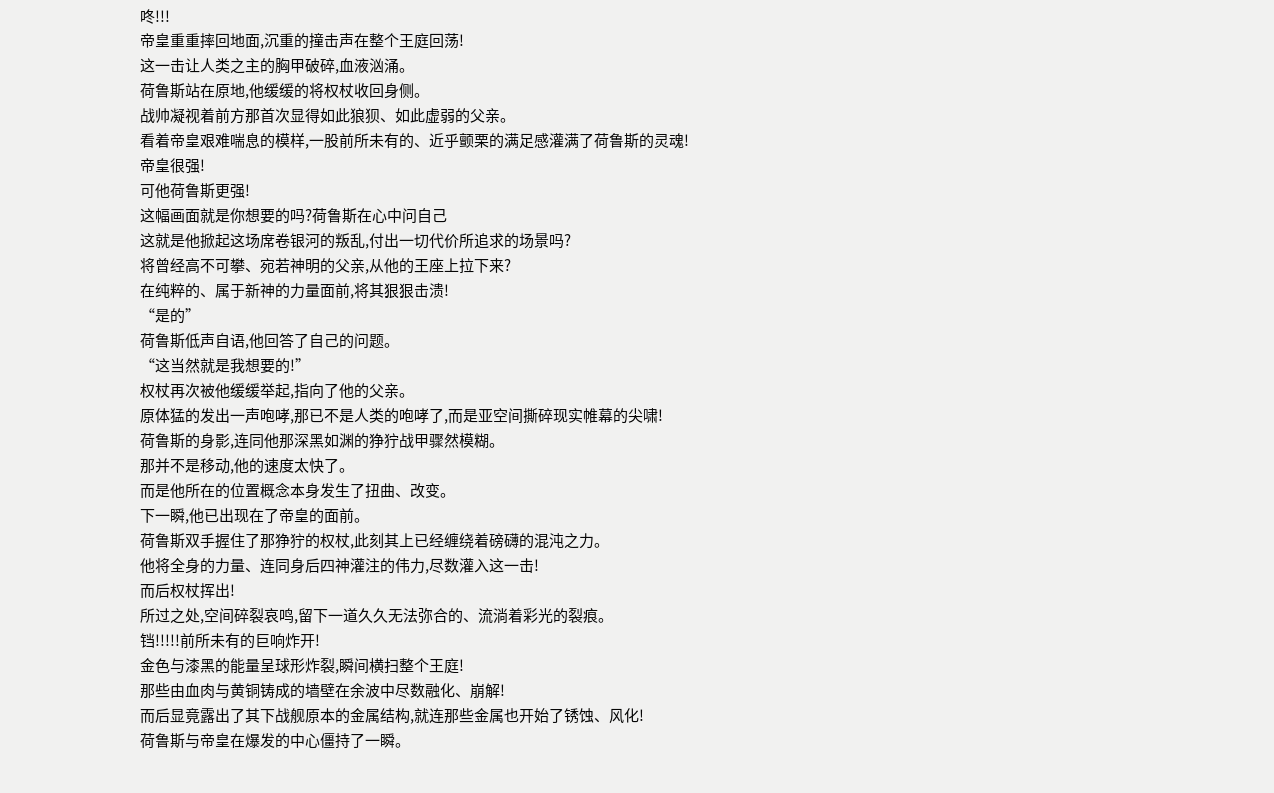咚!!!
帝皇重重摔回地面,沉重的撞击声在整个王庭回荡!
这一击让人类之主的胸甲破碎,血液汹涌。
荷鲁斯站在原地,他缓缓的将权杖收回身侧。
战帅凝视着前方那首次显得如此狼狈、如此虚弱的父亲。
看着帝皇艰难喘息的模样,一股前所未有的、近乎颤栗的满足感灌满了荷鲁斯的灵魂!
帝皇很强!
可他荷鲁斯更强!
这幅画面就是你想要的吗?荷鲁斯在心中问自己
这就是他掀起这场席卷银河的叛乱,付出一切代价所追求的场景吗?
将曾经高不可攀、宛若神明的父亲,从他的王座上拉下来?
在纯粹的、属于新神的力量面前,将其狠狠击溃!
“是的”
荷鲁斯低声自语,他回答了自己的问题。
“这当然就是我想要的!”
权杖再次被他缓缓举起,指向了他的父亲。
原体猛的发出一声咆哮,那已不是人类的咆哮了,而是亚空间撕碎现实帷幕的尖啸!
荷鲁斯的身影,连同他那深黑如渊的狰狞战甲骤然模糊。
那并不是移动,他的速度太快了。
而是他所在的位置概念本身发生了扭曲、改变。
下一瞬,他已出现在了帝皇的面前。
荷鲁斯双手握住了那狰狞的权杖,此刻其上已经缠绕着磅礴的混沌之力。
他将全身的力量、连同身后四神灌注的伟力,尽数灌入这一击!
而后权杖挥出!
所过之处,空间碎裂哀鸣,留下一道久久无法弥合的、流淌着彩光的裂痕。
铛!!!!!前所未有的巨响炸开!
金色与漆黑的能量呈球形炸裂,瞬间横扫整个王庭!
那些由血肉与黄铜铸成的墙壁在余波中尽数融化、崩解!
而后显竟露出了其下战舰原本的金属结构,就连那些金属也开始了锈蚀、风化!
荷鲁斯与帝皇在爆发的中心僵持了一瞬。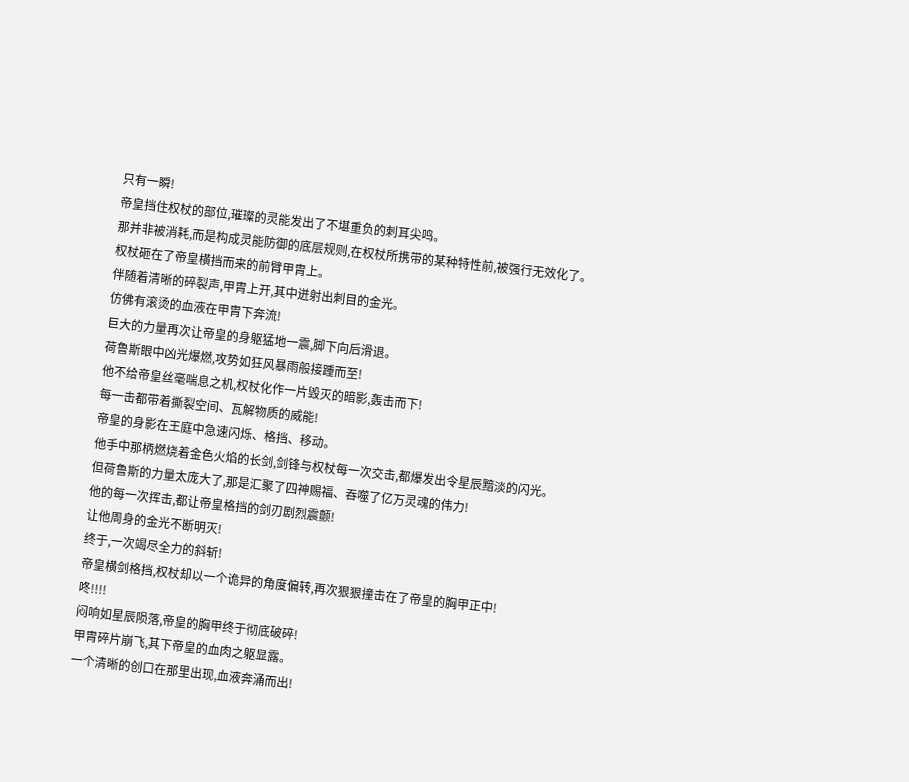只有一瞬!
帝皇挡住权杖的部位,璀璨的灵能发出了不堪重负的刺耳尖鸣。
那并非被消耗,而是构成灵能防御的底层规则,在权杖所携带的某种特性前,被强行无效化了。
权杖砸在了帝皇横挡而来的前臂甲胄上。
伴随着清晰的碎裂声,甲胄上开,其中迸射出刺目的金光。
仿佛有滚烫的血液在甲胄下奔流!
巨大的力量再次让帝皇的身躯猛地一震,脚下向后滑退。
荷鲁斯眼中凶光爆燃,攻势如狂风暴雨般接踵而至!
他不给帝皇丝毫喘息之机,权杖化作一片毁灭的暗影,轰击而下!
每一击都带着撕裂空间、瓦解物质的威能!
帝皇的身影在王庭中急速闪烁、格挡、移动。
他手中那柄燃烧着金色火焰的长剑,剑锋与权杖每一次交击,都爆发出令星辰黯淡的闪光。
但荷鲁斯的力量太庞大了,那是汇聚了四神赐福、吞噬了亿万灵魂的伟力!
他的每一次挥击,都让帝皇格挡的剑刃剧烈震颤!
让他周身的金光不断明灭!
终于,一次竭尽全力的斜斩!
帝皇横剑格挡,权杖却以一个诡异的角度偏转,再次狠狠撞击在了帝皇的胸甲正中!
咚!!!!
闷响如星辰陨落,帝皇的胸甲终于彻底破碎!
甲胄碎片崩飞,其下帝皇的血肉之躯显露。
一个清晰的创口在那里出现,血液奔涌而出!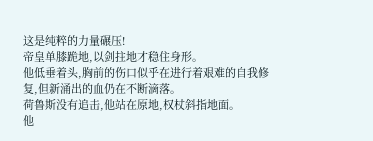这是纯粹的力量碾压!
帝皇单膝跪地,以剑拄地才稳住身形。
他低垂着头,胸前的伤口似乎在进行着艰难的自我修复,但新涌出的血仍在不断滴落。
荷鲁斯没有追击,他站在原地,权杖斜指地面。
他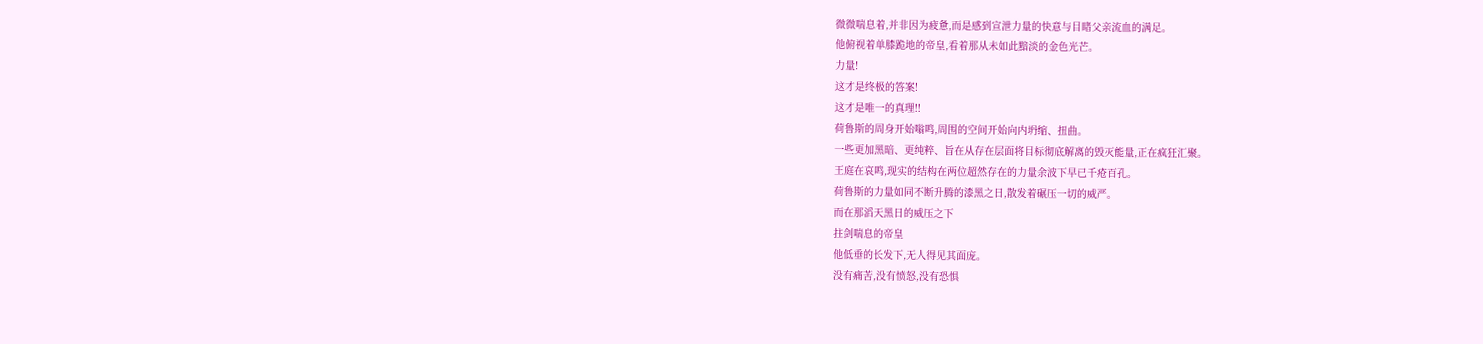微微喘息着,并非因为疲惫,而是感到宣泄力量的快意与目睹父亲流血的满足。
他俯视着单膝跪地的帝皇,看着那从未如此黯淡的金色光芒。
力量!
这才是终极的答案!
这才是唯一的真理!!
荷鲁斯的周身开始嗡鸣,周围的空间开始向内坍缩、扭曲。
一些更加黑暗、更纯粹、旨在从存在层面将目标彻底解离的毁灭能量,正在疯狂汇聚。
王庭在哀鸣,现实的结构在两位超然存在的力量余波下早已千疮百孔。
荷鲁斯的力量如同不断升腾的漆黑之日,散发着碾压一切的威严。
而在那滔天黑日的威压之下
拄剑喘息的帝皇
他低垂的长发下,无人得见其面庞。
没有痛苦,没有愤怒,没有恐惧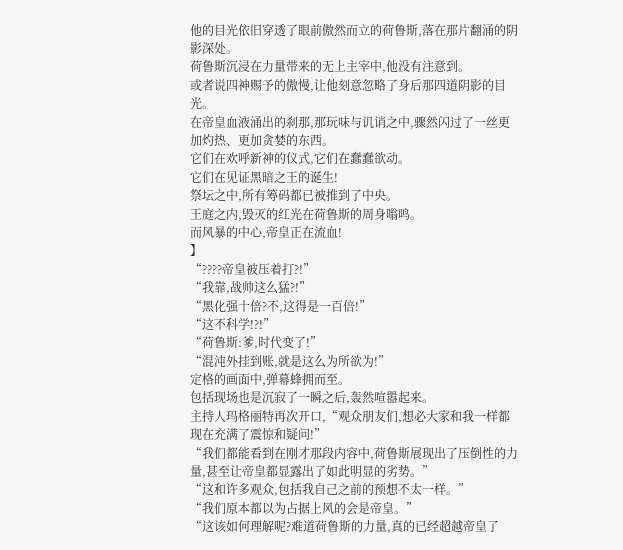他的目光依旧穿透了眼前傲然而立的荷鲁斯,落在那片翻涌的阴影深处。
荷鲁斯沉浸在力量带来的无上主宰中,他没有注意到。
或者说四神赐予的傲慢,让他刻意忽略了身后那四道阴影的目光。
在帝皇血液涌出的刹那,那玩味与讥诮之中,骤然闪过了一丝更加灼热、更加贪婪的东西。
它们在欢呼新神的仪式,它们在蠢蠢欲动。
它们在见证黑暗之王的诞生!
祭坛之中,所有筹码都已被推到了中央。
王庭之内,毁灭的红光在荷鲁斯的周身嗡鸣。
而风暴的中心,帝皇正在流血!
】
“????帝皇被压着打?!”
“我靠,战帅这么猛?!”
“黑化强十倍?不,这得是一百倍!”
“这不科学!?!”
“荷鲁斯:爹,时代变了!”
“混沌外挂到账,就是这么为所欲为!”
定格的画面中,弹幕蜂拥而至。
包括现场也是沉寂了一瞬之后,轰然喧嚣起来。
主持人玛格丽特再次开口,“观众朋友们,想必大家和我一样都现在充满了震惊和疑问!”
“我们都能看到在刚才那段内容中,荷鲁斯展现出了压倒性的力量,甚至让帝皇都显露出了如此明显的劣势。”
“这和许多观众,包括我自己之前的预想不太一样。”
“我们原本都以为占据上风的会是帝皇。”
“这该如何理解呢?难道荷鲁斯的力量,真的已经超越帝皇了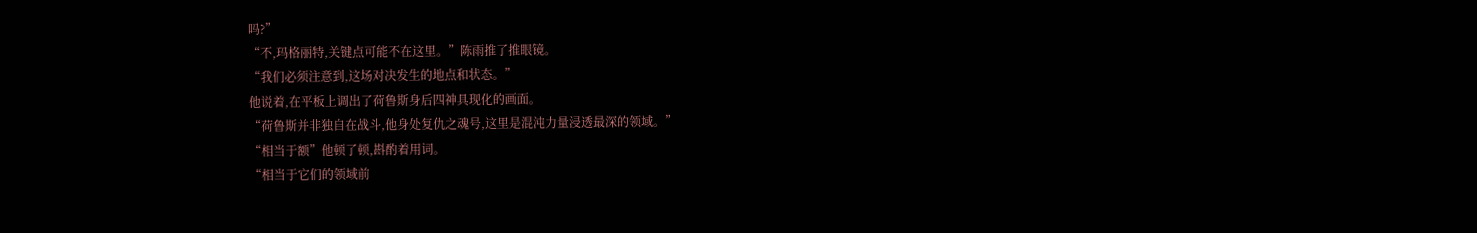吗?”
“不,玛格丽特,关键点可能不在这里。”陈雨推了推眼镜。
“我们必须注意到,这场对决发生的地点和状态。”
他说着,在平板上调出了荷鲁斯身后四神具现化的画面。
“荷鲁斯并非独自在战斗,他身处复仇之魂号,这里是混沌力量浸透最深的领域。”
“相当于额”他顿了顿,斟酌着用词。
“相当于它们的领域前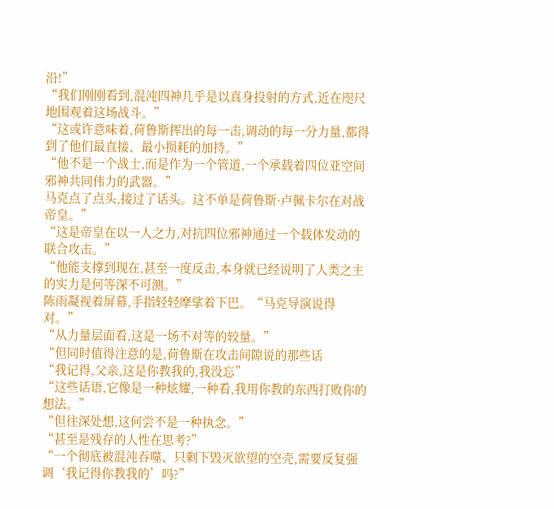沿!”
“我们刚刚看到,混沌四神几乎是以真身投射的方式,近在咫尺地围观着这场战斗。”
“这或许意味着,荷鲁斯挥出的每一击,调动的每一分力量,都得到了他们最直接、最小损耗的加持。”
“他不是一个战士,而是作为一个管道,一个承载着四位亚空间邪神共同伟力的武器。”
马克点了点头,接过了话头。这不单是荷鲁斯·卢佩卡尔在对战帝皇。”
“这是帝皇在以一人之力,对抗四位邪神通过一个载体发动的联合攻击。”
“他能支撑到现在,甚至一度反击,本身就已经说明了人类之主的实力是何等深不可测。”
陈雨凝视着屏幕,手指轻轻摩挲着下巴。“马克导演说得对。”
“从力量层面看,这是一场不对等的较量。”
“但同时值得注意的是,荷鲁斯在攻击间隙说的那些话
“我记得,父亲,这是你教我的,我没忘”
“这些话语,它像是一种炫耀,一种看,我用你教的东西打败你的想法。”
“但往深处想,这何尝不是一种执念。”
“甚至是残存的人性在思考?”
“一个彻底被混沌吞噬、只剩下毁灭欲望的空壳,需要反复强调‘我记得你教我的’吗?”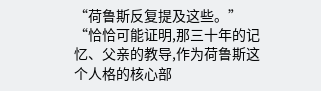“荷鲁斯反复提及这些。”
“恰恰可能证明,那三十年的记忆、父亲的教导,作为荷鲁斯这个人格的核心部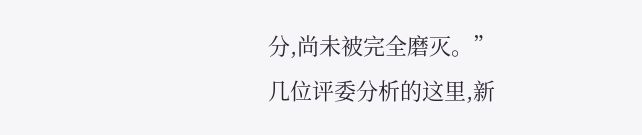分,尚未被完全磨灭。”
几位评委分析的这里,新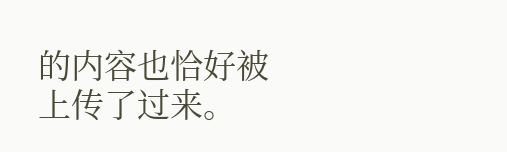的内容也恰好被上传了过来。